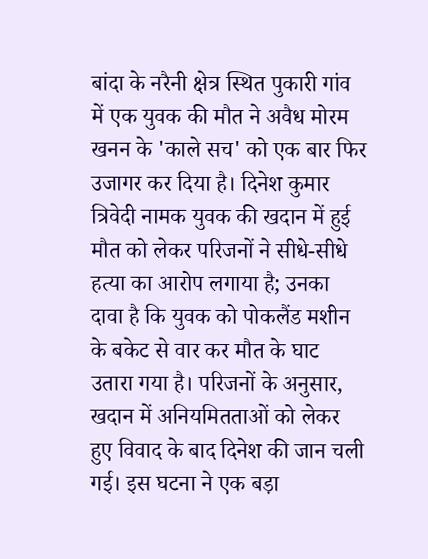बांदा के नरैनी क्षेत्र स्थित पुकारी गांव में एक युवक की मौत ने अवैध मोरम खनन के 'काले सच' को एक बार फिर उजागर कर दिया है। दिनेश कुमार त्रिवेदी नामक युवक की खदान में हुई मौत को लेकर परिजनों ने सीधे-सीधे हत्या का आरोप लगाया है; उनका दावा है कि युवक को पोकलैंड मशीन के बकेट से वार कर मौत के घाट उतारा गया है। परिजनों के अनुसार, खदान में अनियमितताओं को लेकर हुए विवाद के बाद दिनेश की जान चली गई। इस घटना ने एक बड़ा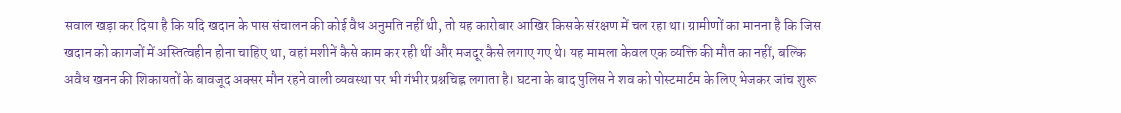सवाल खड़ा कर दिया है कि यदि खदान के पास संचालन की कोई वैध अनुमति नहीं थी, तो यह कारोबार आखिर किसके संरक्षण में चल रहा था। ग्रामीणों का मानना है कि जिस खदान को कागजों में अस्तित्वहीन होना चाहिए था, वहां मशीनें कैसे काम कर रही थीं और मजदूर कैसे लगाए गए थे। यह मामला केवल एक व्यक्ति की मौत का नहीं, बल्कि अवैध खनन की शिकायतों के बावजूद अक्सर मौन रहने वाली व्यवस्था पर भी गंभीर प्रश्नचिह्न लगाता है। घटना के बाद पुलिस ने शव को पोस्टमार्टम के लिए भेजकर जांच शुरू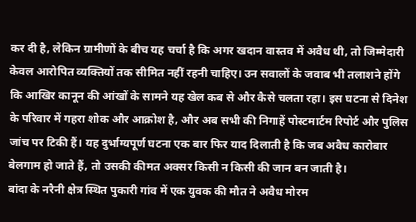कर दी है, लेकिन ग्रामीणों के बीच यह चर्चा है कि अगर खदान वास्तव में अवैध थी, तो जिम्मेदारी केवल आरोपित व्यक्तियों तक सीमित नहीं रहनी चाहिए। उन सवालों के जवाब भी तलाशने होंगे कि आखिर कानून की आंखों के सामने यह खेल कब से और कैसे चलता रहा। इस घटना से दिनेश के परिवार में गहरा शोक और आक्रोश है, और अब सभी की निगाहें पोस्टमार्टम रिपोर्ट और पुलिस जांच पर टिकी हैं। यह दुर्भाग्यपूर्ण घटना एक बार फिर याद दिलाती है कि जब अवैध कारोबार बेलगाम हो जाते हैं, तो उसकी कीमत अक्सर किसी न किसी की जान बन जाती है।
बांदा के नरैनी क्षेत्र स्थित पुकारी गांव में एक युवक की मौत ने अवैध मोरम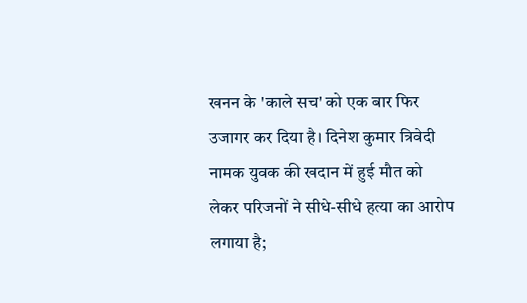खनन के 'काले सच' को एक बार फिर उजागर कर दिया है। दिनेश कुमार त्रिवेदी नामक युवक की खदान में हुई मौत को लेकर परिजनों ने सीधे-सीधे हत्या का आरोप लगाया है;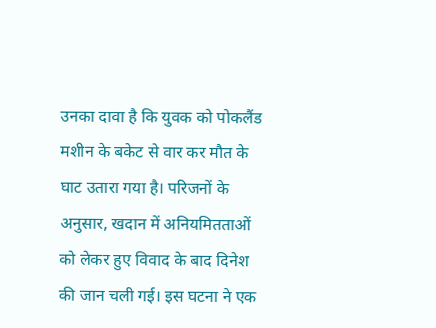उनका दावा है कि युवक को पोकलैंड मशीन के बकेट से वार कर मौत के घाट उतारा गया है। परिजनों के अनुसार, खदान में अनियमितताओं को लेकर हुए विवाद के बाद दिनेश की जान चली गई। इस घटना ने एक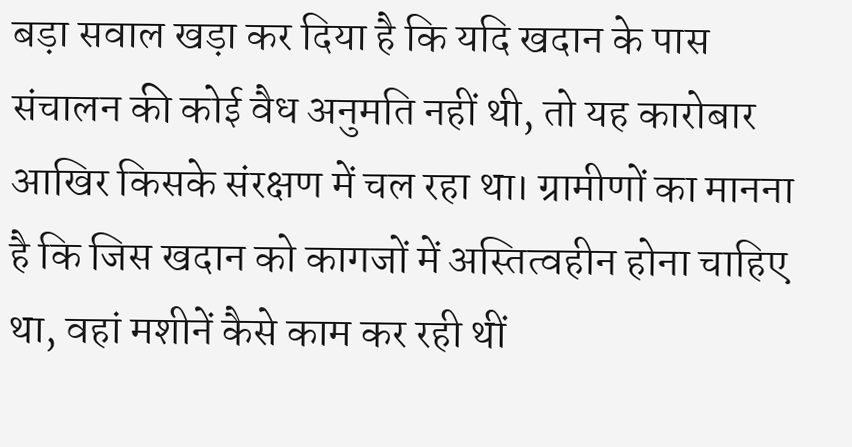बड़ा सवाल खड़ा कर दिया है कि यदि खदान के पास संचालन की कोई वैध अनुमति नहीं थी, तो यह कारोबार आखिर किसके संरक्षण में चल रहा था। ग्रामीणों का मानना है कि जिस खदान को कागजों में अस्तित्वहीन होना चाहिए था, वहां मशीनें कैसे काम कर रही थीं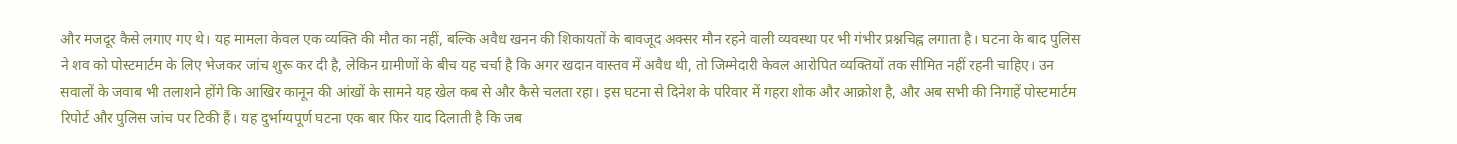और मजदूर कैसे लगाए गए थे। यह मामला केवल एक व्यक्ति की मौत का नहीं, बल्कि अवैध खनन की शिकायतों के बावजूद अक्सर मौन रहने वाली व्यवस्था पर भी गंभीर प्रश्नचिह्न लगाता है। घटना के बाद पुलिस ने शव को पोस्टमार्टम के लिए भेजकर जांच शुरू कर दी है, लेकिन ग्रामीणों के बीच यह चर्चा है कि अगर खदान वास्तव में अवैध थी, तो जिम्मेदारी केवल आरोपित व्यक्तियों तक सीमित नहीं रहनी चाहिए। उन सवालों के जवाब भी तलाशने होंगे कि आखिर कानून की आंखों के सामने यह खेल कब से और कैसे चलता रहा। इस घटना से दिनेश के परिवार में गहरा शोक और आक्रोश है, और अब सभी की निगाहें पोस्टमार्टम रिपोर्ट और पुलिस जांच पर टिकी हैं। यह दुर्भाग्यपूर्ण घटना एक बार फिर याद दिलाती है कि जब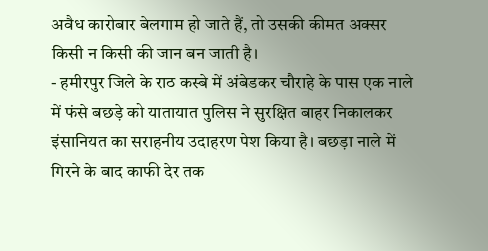अवैध कारोबार बेलगाम हो जाते हैं, तो उसकी कीमत अक्सर किसी न किसी की जान बन जाती है।
- हमीरपुर जिले के राठ कस्बे में अंबेडकर चौराहे के पास एक नाले में फंसे बछड़े को यातायात पुलिस ने सुरक्षित बाहर निकालकर इंसानियत का सराहनीय उदाहरण पेश किया है। बछड़ा नाले में गिरने के बाद काफी देर तक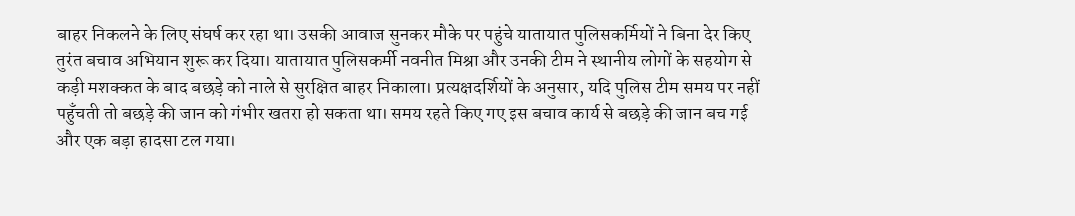बाहर निकलने के लिए संघर्ष कर रहा था। उसकी आवाज सुनकर मौके पर पहुंचे यातायात पुलिसकर्मियों ने बिना देर किए तुरंत बचाव अभियान शुरू कर दिया। यातायात पुलिसकर्मी नवनीत मिश्रा और उनकी टीम ने स्थानीय लोगों के सहयोग से कड़ी मशक्कत के बाद बछड़े को नाले से सुरक्षित बाहर निकाला। प्रत्यक्षदर्शियों के अनुसार, यदि पुलिस टीम समय पर नहीं पहुँचती तो बछड़े की जान को गंभीर खतरा हो सकता था। समय रहते किए गए इस बचाव कार्य से बछड़े की जान बच गई और एक बड़ा हादसा टल गया।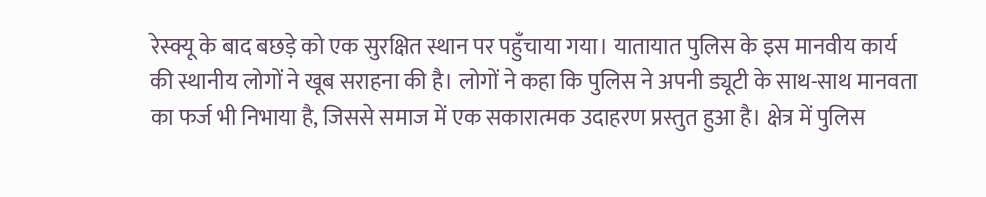रेस्क्यू के बाद बछड़े को एक सुरक्षित स्थान पर पहुँचाया गया। यातायात पुलिस के इस मानवीय कार्य की स्थानीय लोगों ने खूब सराहना की है। लोगों ने कहा कि पुलिस ने अपनी ड्यूटी के साथ-साथ मानवता का फर्ज भी निभाया है, जिससे समाज में एक सकारात्मक उदाहरण प्रस्तुत हुआ है। क्षेत्र में पुलिस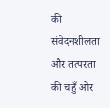की संवेदनशीलता और तत्परता की चहुँ ओर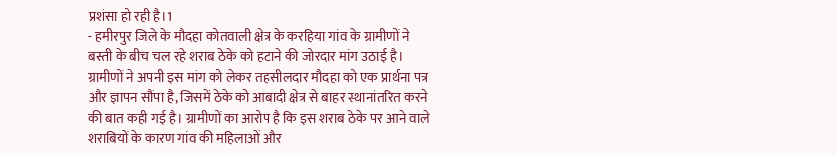प्रशंसा हो रही है।1
- हमीरपुर जिले के मौदहा कोतवाली क्षेत्र के करहिया गांव के ग्रामीणों ने बस्ती के बीच चल रहे शराब ठेके को हटाने की जोरदार मांग उठाई है। ग्रामीणों ने अपनी इस मांग को लेकर तहसीलदार मौदहा को एक प्रार्थना पत्र और ज्ञापन सौंपा है, जिसमें ठेके को आबादी क्षेत्र से बाहर स्थानांतरित करने की बात कही गई है। ग्रामीणों का आरोप है कि इस शराब ठेके पर आने वाले शराबियों के कारण गांव की महिलाओं और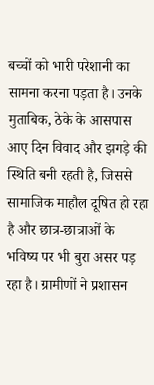बच्चों को भारी परेशानी का सामना करना पड़ता है। उनके मुताबिक, ठेके के आसपास आए दिन विवाद और झगड़े की स्थिति बनी रहती है, जिससे सामाजिक माहौल दूषित हो रहा है और छात्र-छात्राओं के भविष्य पर भी बुरा असर पड़ रहा है। ग्रामीणों ने प्रशासन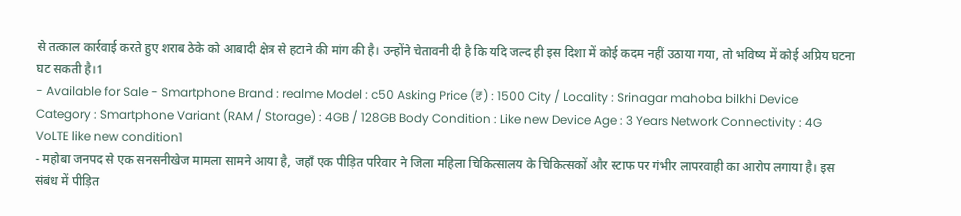से तत्काल कार्रवाई करते हुए शराब ठेके को आबादी क्षेत्र से हटाने की मांग की है। उन्होंने चेतावनी दी है कि यदि जल्द ही इस दिशा में कोई कदम नहीं उठाया गया, तो भविष्य में कोई अप्रिय घटना घट सकती है।1
- Available for Sale - Smartphone Brand : realme Model : c50 Asking Price (₹) : 1500 City / Locality : Srinagar mahoba bilkhi Device Category : Smartphone Variant (RAM / Storage) : 4GB / 128GB Body Condition : Like new Device Age : 3 Years Network Connectivity : 4G VoLTE like new condition1
- महोबा जनपद से एक सनसनीखेज मामला सामने आया है, जहाँ एक पीड़ित परिवार ने जिला महिला चिकित्सालय के चिकित्सकों और स्टाफ पर गंभीर लापरवाही का आरोप लगाया है। इस संबंध में पीड़ित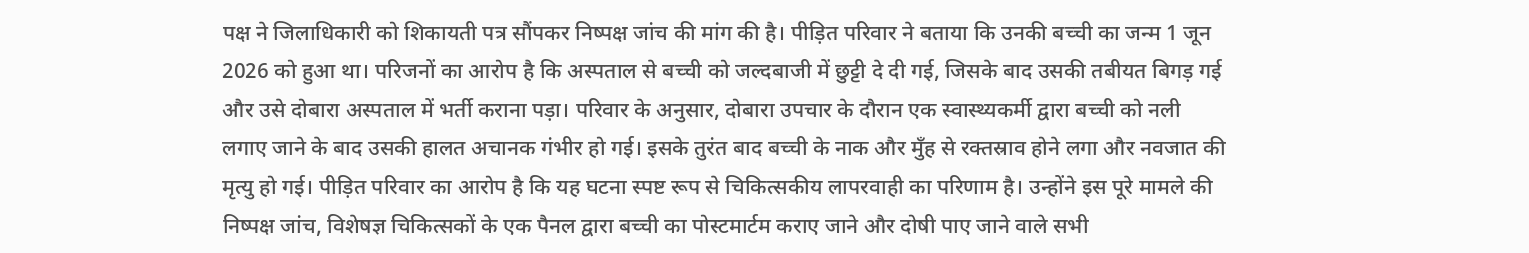पक्ष ने जिलाधिकारी को शिकायती पत्र सौंपकर निष्पक्ष जांच की मांग की है। पीड़ित परिवार ने बताया कि उनकी बच्ची का जन्म 1 जून 2026 को हुआ था। परिजनों का आरोप है कि अस्पताल से बच्ची को जल्दबाजी में छुट्टी दे दी गई, जिसके बाद उसकी तबीयत बिगड़ गई और उसे दोबारा अस्पताल में भर्ती कराना पड़ा। परिवार के अनुसार, दोबारा उपचार के दौरान एक स्वास्थ्यकर्मी द्वारा बच्ची को नली लगाए जाने के बाद उसकी हालत अचानक गंभीर हो गई। इसके तुरंत बाद बच्ची के नाक और मुँह से रक्तस्राव होने लगा और नवजात की मृत्यु हो गई। पीड़ित परिवार का आरोप है कि यह घटना स्पष्ट रूप से चिकित्सकीय लापरवाही का परिणाम है। उन्होंने इस पूरे मामले की निष्पक्ष जांच, विशेषज्ञ चिकित्सकों के एक पैनल द्वारा बच्ची का पोस्टमार्टम कराए जाने और दोषी पाए जाने वाले सभी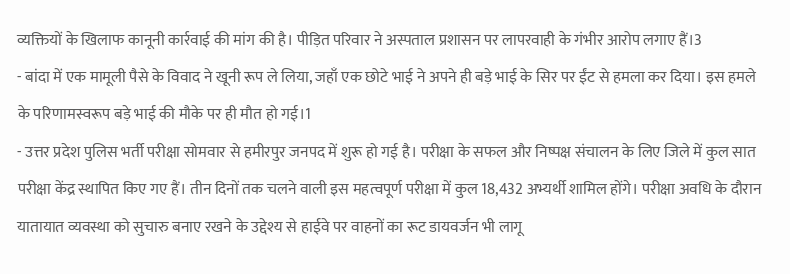व्यक्तियों के खिलाफ कानूनी कार्रवाई की मांग की है। पीड़ित परिवार ने अस्पताल प्रशासन पर लापरवाही के गंभीर आरोप लगाए हैं।3
- बांदा में एक मामूली पैसे के विवाद ने खूनी रूप ले लिया, जहाँ एक छोटे भाई ने अपने ही बड़े भाई के सिर पर ईंट से हमला कर दिया। इस हमले के परिणामस्वरूप बड़े भाई की मौके पर ही मौत हो गई।1
- उत्तर प्रदेश पुलिस भर्ती परीक्षा सोमवार से हमीरपुर जनपद में शुरू हो गई है। परीक्षा के सफल और निष्पक्ष संचालन के लिए जिले में कुल सात परीक्षा केंद्र स्थापित किए गए हैं। तीन दिनों तक चलने वाली इस महत्वपूर्ण परीक्षा में कुल 18,432 अभ्यर्थी शामिल होंगे। परीक्षा अवधि के दौरान यातायात व्यवस्था को सुचारु बनाए रखने के उद्देश्य से हाईवे पर वाहनों का रूट डायवर्जन भी लागू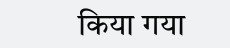किया गया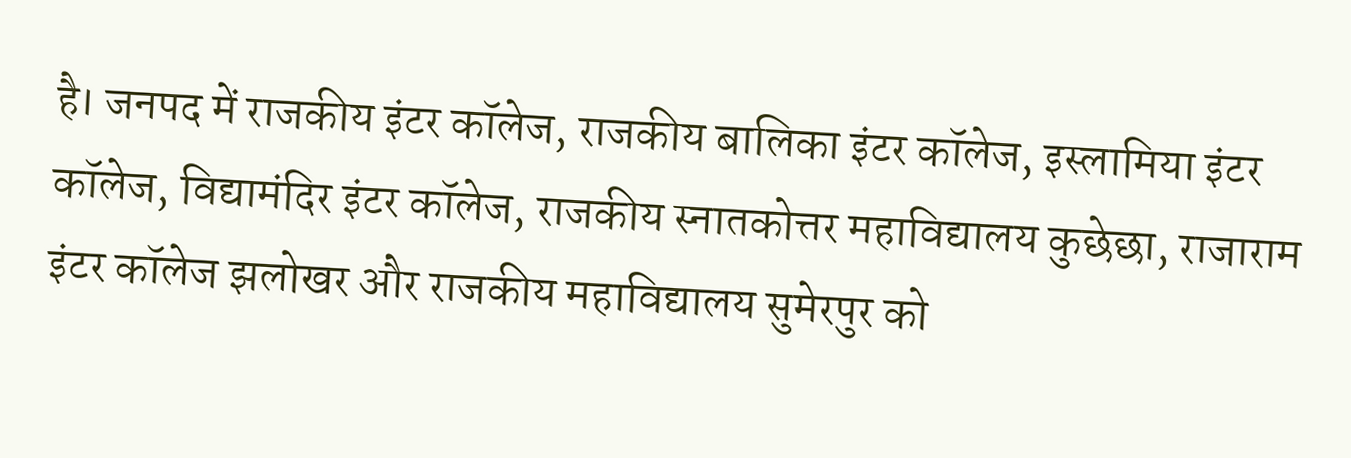है। जनपद में राजकीय इंटर कॉलेज, राजकीय बालिका इंटर कॉलेज, इस्लामिया इंटर कॉलेज, विद्यामंदिर इंटर कॉलेज, राजकीय स्नातकोत्तर महाविद्यालय कुछेछा, राजाराम इंटर कॉलेज झलोखर और राजकीय महाविद्यालय सुमेरपुर को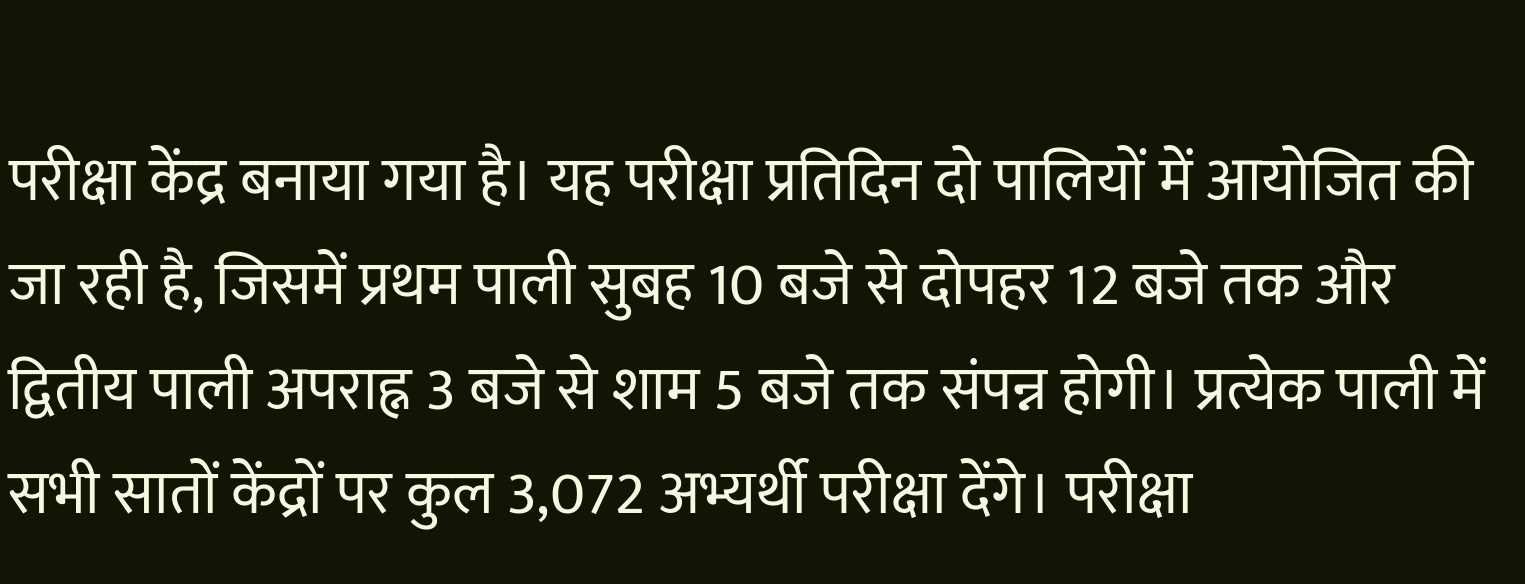परीक्षा केंद्र बनाया गया है। यह परीक्षा प्रतिदिन दो पालियों में आयोजित की जा रही है, जिसमें प्रथम पाली सुबह 10 बजे से दोपहर 12 बजे तक और द्वितीय पाली अपराह्न 3 बजे से शाम 5 बजे तक संपन्न होगी। प्रत्येक पाली में सभी सातों केंद्रों पर कुल 3,072 अभ्यर्थी परीक्षा देंगे। परीक्षा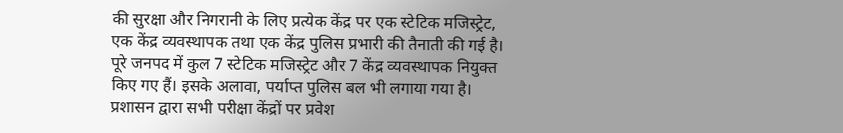की सुरक्षा और निगरानी के लिए प्रत्येक केंद्र पर एक स्टेटिक मजिस्ट्रेट, एक केंद्र व्यवस्थापक तथा एक केंद्र पुलिस प्रभारी की तैनाती की गई है। पूरे जनपद में कुल 7 स्टेटिक मजिस्ट्रेट और 7 केंद्र व्यवस्थापक नियुक्त किए गए हैं। इसके अलावा, पर्याप्त पुलिस बल भी लगाया गया है। प्रशासन द्वारा सभी परीक्षा केंद्रों पर प्रवेश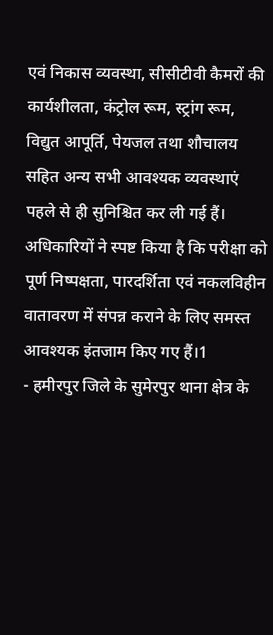एवं निकास व्यवस्था, सीसीटीवी कैमरों की कार्यशीलता, कंट्रोल रूम, स्ट्रांग रूम, विद्युत आपूर्ति, पेयजल तथा शौचालय सहित अन्य सभी आवश्यक व्यवस्थाएं पहले से ही सुनिश्चित कर ली गई हैं। अधिकारियों ने स्पष्ट किया है कि परीक्षा को पूर्ण निष्पक्षता, पारदर्शिता एवं नकलविहीन वातावरण में संपन्न कराने के लिए समस्त आवश्यक इंतजाम किए गए हैं।1
- हमीरपुर जिले के सुमेरपुर थाना क्षेत्र के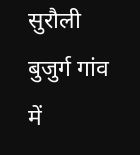सुरौली बुजुर्ग गांव में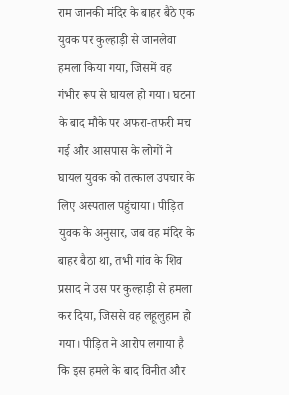राम जानकी मंदिर के बाहर बैठे एक युवक पर कुल्हाड़ी से जानलेवा हमला किया गया, जिसमें वह गंभीर रूप से घायल हो गया। घटना के बाद मौके पर अफरा-तफरी मच गई और आसपास के लोगों ने घायल युवक को तत्काल उपचार के लिए अस्पताल पहुंचाया। पीड़ित युवक के अनुसार, जब वह मंदिर के बाहर बैठा था, तभी गांव के शिव प्रसाद ने उस पर कुल्हाड़ी से हमला कर दिया, जिससे वह लहूलुहान हो गया। पीड़ित ने आरोप लगाया है कि इस हमले के बाद विनीत और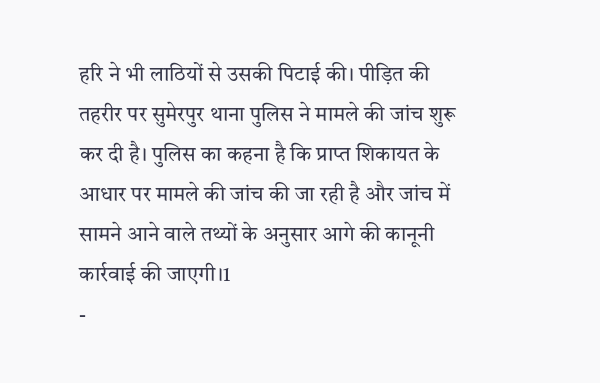हरि ने भी लाठियों से उसकी पिटाई की। पीड़ित की तहरीर पर सुमेरपुर थाना पुलिस ने मामले की जांच शुरू कर दी है। पुलिस का कहना है कि प्राप्त शिकायत के आधार पर मामले की जांच की जा रही है और जांच में सामने आने वाले तथ्यों के अनुसार आगे की कानूनी कार्रवाई की जाएगी।1
-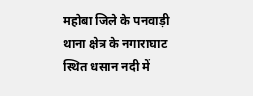महोबा जिले के पनवाड़ी थाना क्षेत्र के नगाराघाट स्थित धसान नदी में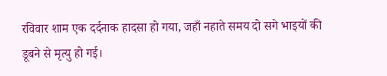रविवार शाम एक दर्दनाक हादसा हो गया, जहाँ नहाते समय दो सगे भाइयों की डूबने से मृत्यु हो गई।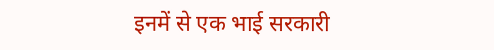इनमें से एक भाई सरकारी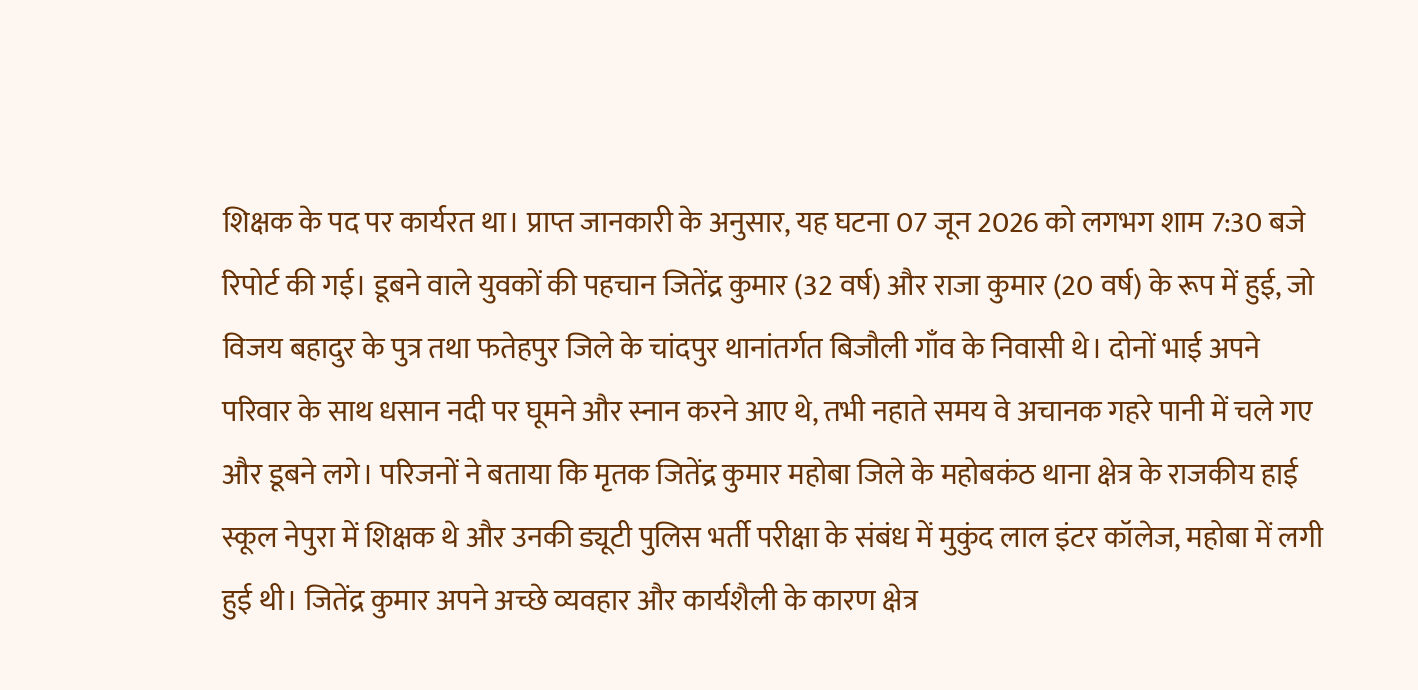शिक्षक के पद पर कार्यरत था। प्राप्त जानकारी के अनुसार, यह घटना 07 जून 2026 को लगभग शाम 7:30 बजे रिपोर्ट की गई। डूबने वाले युवकों की पहचान जितेंद्र कुमार (32 वर्ष) और राजा कुमार (20 वर्ष) के रूप में हुई, जो विजय बहादुर के पुत्र तथा फतेहपुर जिले के चांदपुर थानांतर्गत बिजौली गाँव के निवासी थे। दोनों भाई अपने परिवार के साथ धसान नदी पर घूमने और स्नान करने आए थे, तभी नहाते समय वे अचानक गहरे पानी में चले गए और डूबने लगे। परिजनों ने बताया कि मृतक जितेंद्र कुमार महोबा जिले के महोबकंठ थाना क्षेत्र के राजकीय हाई स्कूल नेपुरा में शिक्षक थे और उनकी ड्यूटी पुलिस भर्ती परीक्षा के संबंध में मुकुंद लाल इंटर कॉलेज, महोबा में लगी हुई थी। जितेंद्र कुमार अपने अच्छे व्यवहार और कार्यशैली के कारण क्षेत्र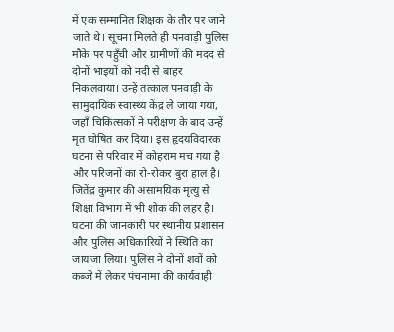में एक सम्मानित शिक्षक के तौर पर जाने जाते थे। सूचना मिलते ही पनवाड़ी पुलिस मौके पर पहुँची और ग्रामीणों की मदद से दोनों भाइयों को नदी से बाहर निकलवाया। उन्हें तत्काल पनवाड़ी के सामुदायिक स्वास्थ्य केंद्र ले जाया गया, जहाँ चिकित्सकों ने परीक्षण के बाद उन्हें मृत घोषित कर दिया। इस हृदयविदारक घटना से परिवार में कोहराम मच गया है और परिजनों का रो-रोकर बुरा हाल है। जितेंद्र कुमार की असामयिक मृत्यु से शिक्षा विभाग में भी शोक की लहर है। घटना की जानकारी पर स्थानीय प्रशासन और पुलिस अधिकारियों ने स्थिति का जायजा लिया। पुलिस ने दोनों शवों को कब्जे में लेकर पंचनामा की कार्यवाही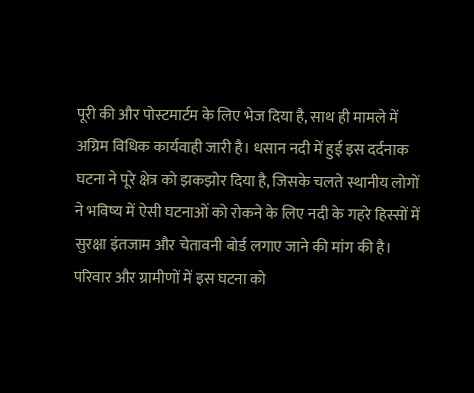पूरी की और पोस्टमार्टम के लिए भेज दिया है, साथ ही मामले में अग्रिम विधिक कार्यवाही जारी है। धसान नदी में हुई इस दर्दनाक घटना ने पूरे क्षेत्र को झकझोर दिया है, जिसके चलते स्थानीय लोगों ने भविष्य में ऐसी घटनाओं को रोकने के लिए नदी के गहरे हिस्सों में सुरक्षा इंतजाम और चेतावनी बोर्ड लगाए जाने की मांग की है। परिवार और ग्रामीणों में इस घटना को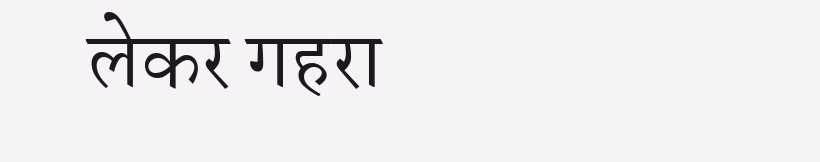लेकर गहरा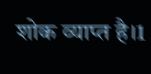शोक व्याप्त है।1